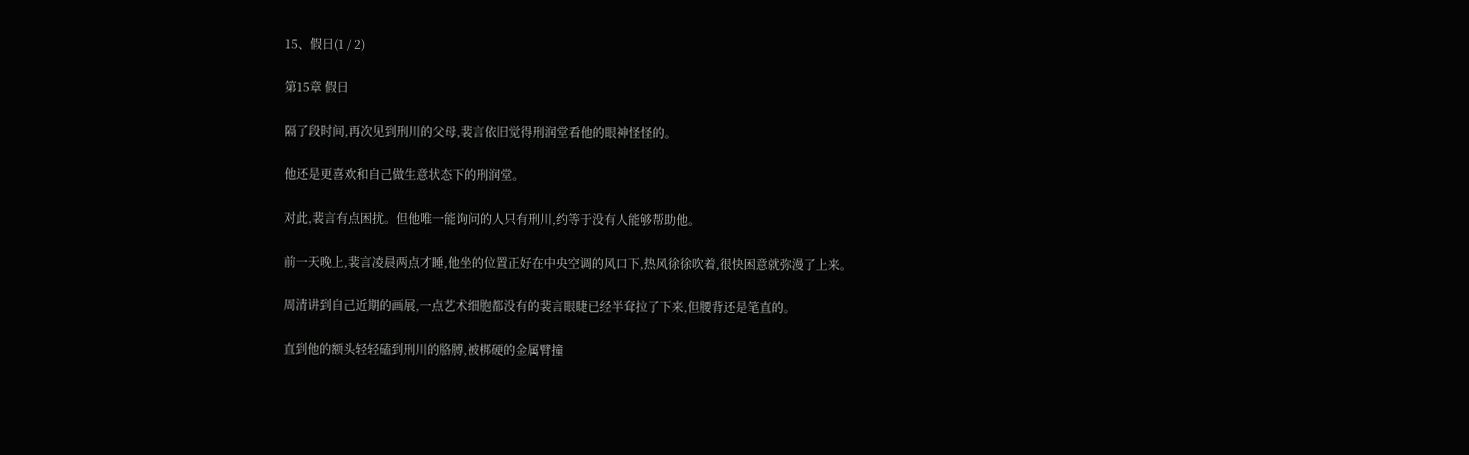15、假日(1 / 2)

第15章 假日

隔了段时间,再次见到刑川的父母,裴言依旧觉得刑润堂看他的眼神怪怪的。

他还是更喜欢和自己做生意状态下的刑润堂。

对此,裴言有点困扰。但他唯一能询问的人只有刑川,约等于没有人能够帮助他。

前一天晚上,裴言凌晨两点才睡,他坐的位置正好在中央空调的风口下,热风徐徐吹着,很快困意就弥漫了上来。

周清讲到自己近期的画展,一点艺术细胞都没有的裴言眼睫已经半耷拉了下来,但腰背还是笔直的。

直到他的额头轻轻磕到刑川的胳膊,被梆硬的金属臂撞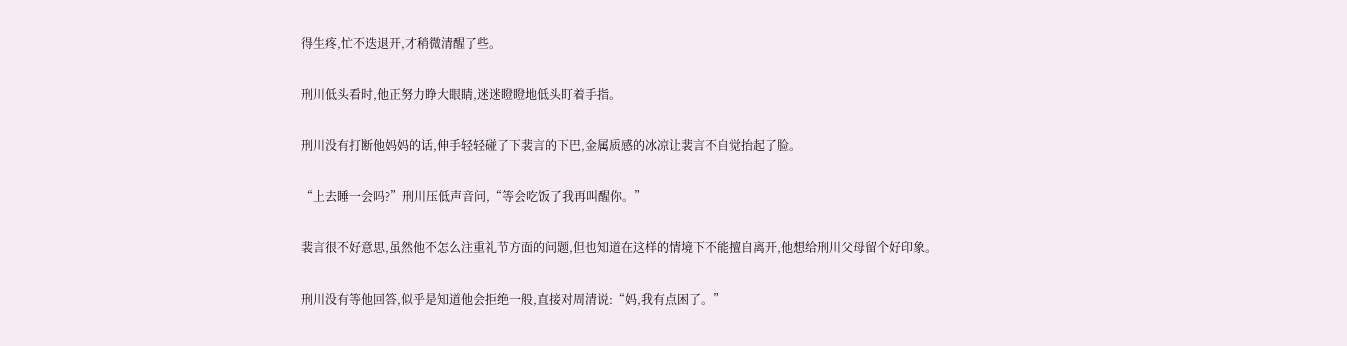得生疼,忙不迭退开,才稍微清醒了些。

刑川低头看时,他正努力睁大眼睛,迷迷瞪瞪地低头盯着手指。

刑川没有打断他妈妈的话,伸手轻轻碰了下裴言的下巴,金属质感的冰凉让裴言不自觉抬起了脸。

“上去睡一会吗?”刑川压低声音问,“等会吃饭了我再叫醒你。”

裴言很不好意思,虽然他不怎么注重礼节方面的问题,但也知道在这样的情境下不能擅自离开,他想给刑川父母留个好印象。

刑川没有等他回答,似乎是知道他会拒绝一般,直接对周清说:“妈,我有点困了。”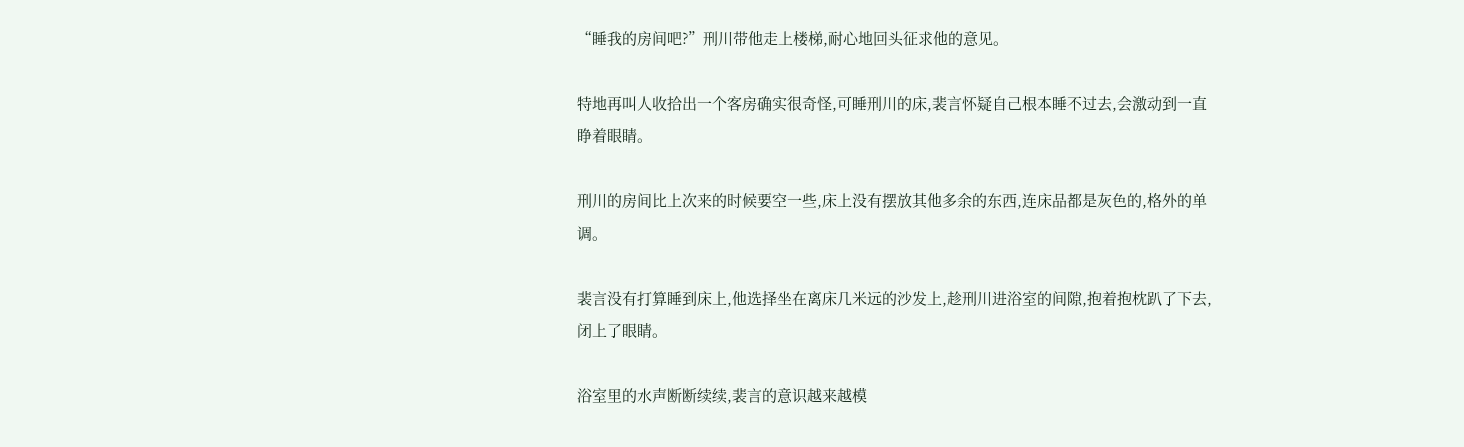“睡我的房间吧?”刑川带他走上楼梯,耐心地回头征求他的意见。

特地再叫人收拾出一个客房确实很奇怪,可睡刑川的床,裴言怀疑自己根本睡不过去,会激动到一直睁着眼睛。

刑川的房间比上次来的时候要空一些,床上没有摆放其他多余的东西,连床品都是灰色的,格外的单调。

裴言没有打算睡到床上,他选择坐在离床几米远的沙发上,趁刑川进浴室的间隙,抱着抱枕趴了下去,闭上了眼睛。

浴室里的水声断断续续,裴言的意识越来越模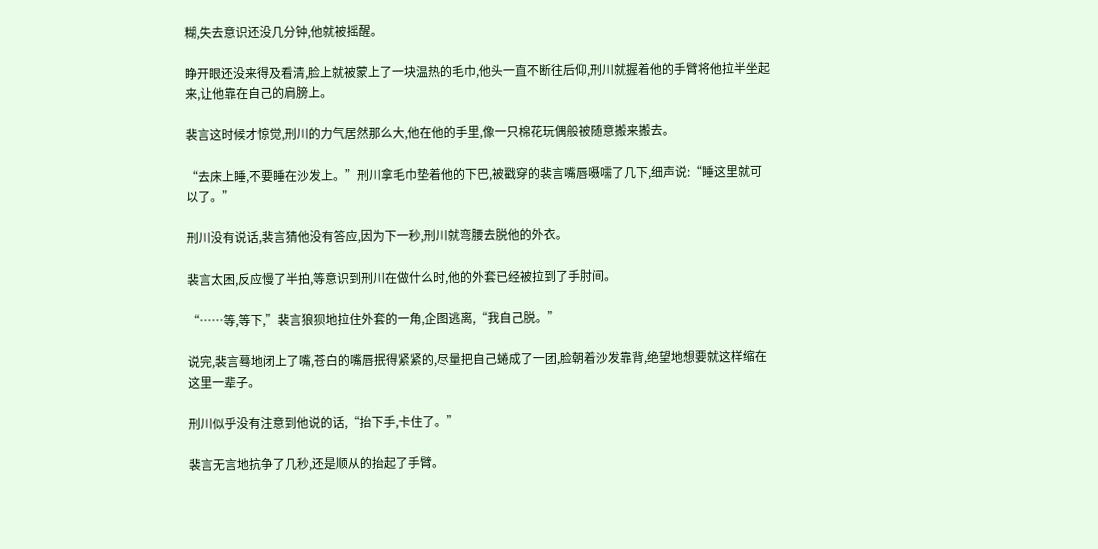糊,失去意识还没几分钟,他就被摇醒。

睁开眼还没来得及看清,脸上就被蒙上了一块温热的毛巾,他头一直不断往后仰,刑川就握着他的手臂将他拉半坐起来,让他靠在自己的肩膀上。

裴言这时候才惊觉,刑川的力气居然那么大,他在他的手里,像一只棉花玩偶般被随意搬来搬去。

“去床上睡,不要睡在沙发上。”刑川拿毛巾垫着他的下巴,被戳穿的裴言嘴唇嗫嚅了几下,细声说:“睡这里就可以了。”

刑川没有说话,裴言猜他没有答应,因为下一秒,刑川就弯腰去脱他的外衣。

裴言太困,反应慢了半拍,等意识到刑川在做什么时,他的外套已经被拉到了手肘间。

“……等,等下,”裴言狼狈地拉住外套的一角,企图逃离,“我自己脱。”

说完,裴言蓦地闭上了嘴,苍白的嘴唇抿得紧紧的,尽量把自己蜷成了一团,脸朝着沙发靠背,绝望地想要就这样缩在这里一辈子。

刑川似乎没有注意到他说的话,“抬下手,卡住了。”

裴言无言地抗争了几秒,还是顺从的抬起了手臂。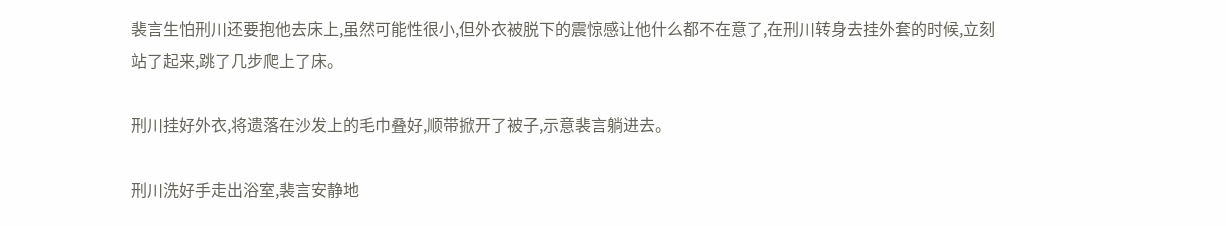裴言生怕刑川还要抱他去床上,虽然可能性很小,但外衣被脱下的震惊感让他什么都不在意了,在刑川转身去挂外套的时候,立刻站了起来,跳了几步爬上了床。

刑川挂好外衣,将遗落在沙发上的毛巾叠好,顺带掀开了被子,示意裴言躺进去。

刑川洗好手走出浴室,裴言安静地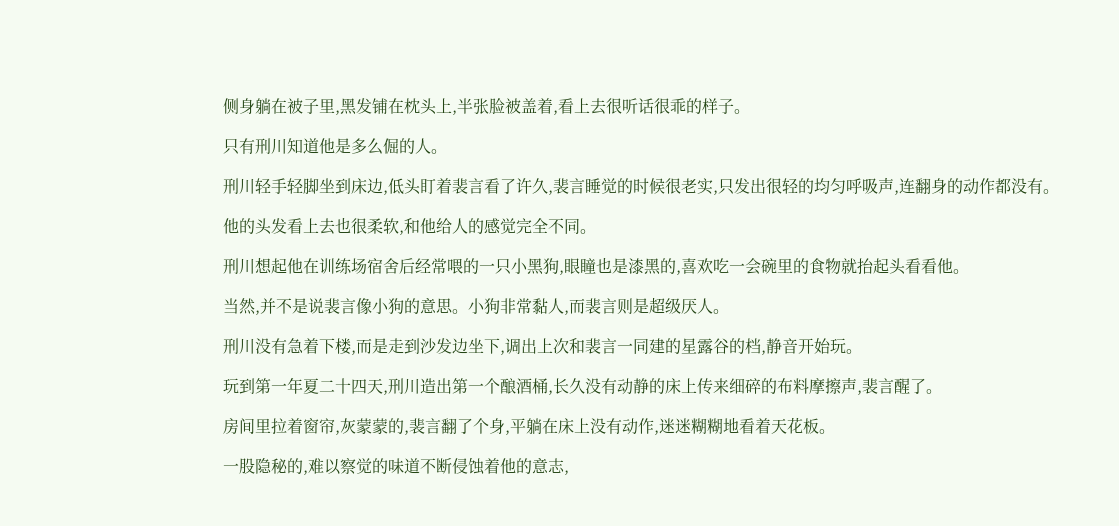侧身躺在被子里,黑发铺在枕头上,半张脸被盖着,看上去很听话很乖的样子。

只有刑川知道他是多么倔的人。

刑川轻手轻脚坐到床边,低头盯着裴言看了许久,裴言睡觉的时候很老实,只发出很轻的均匀呼吸声,连翻身的动作都没有。

他的头发看上去也很柔软,和他给人的感觉完全不同。

刑川想起他在训练场宿舍后经常喂的一只小黑狗,眼瞳也是漆黑的,喜欢吃一会碗里的食物就抬起头看看他。

当然,并不是说裴言像小狗的意思。小狗非常黏人,而裴言则是超级厌人。

刑川没有急着下楼,而是走到沙发边坐下,调出上次和裴言一同建的星露谷的档,静音开始玩。

玩到第一年夏二十四天,刑川造出第一个酿酒桶,长久没有动静的床上传来细碎的布料摩擦声,裴言醒了。

房间里拉着窗帘,灰蒙蒙的,裴言翻了个身,平躺在床上没有动作,迷迷糊糊地看着天花板。

一股隐秘的,难以察觉的味道不断侵蚀着他的意志,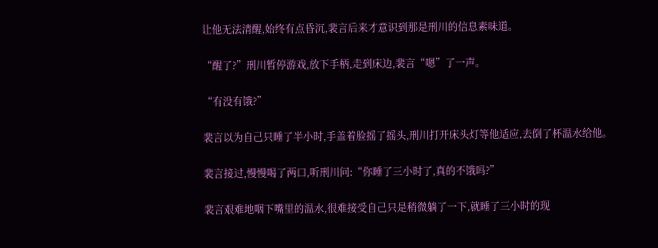让他无法清醒,始终有点昏沉,裴言后来才意识到那是刑川的信息素味道。

“醒了?”刑川暂停游戏,放下手柄,走到床边,裴言“嗯”了一声。

“有没有饿?”

裴言以为自己只睡了半小时,手盖着脸摇了摇头,刑川打开床头灯等他适应,去倒了杯温水给他。

裴言接过,慢慢喝了两口,听刑川问:“你睡了三小时了,真的不饿吗?”

裴言艰难地咽下嘴里的温水,很难接受自己只是稍微躺了一下,就睡了三小时的现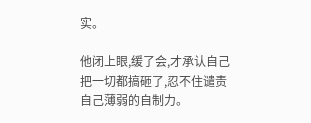实。

他闭上眼,缓了会,才承认自己把一切都搞砸了,忍不住谴责自己薄弱的自制力。